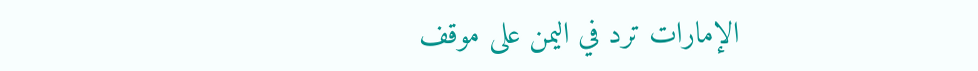الإمارات ترد في اليمن على موقف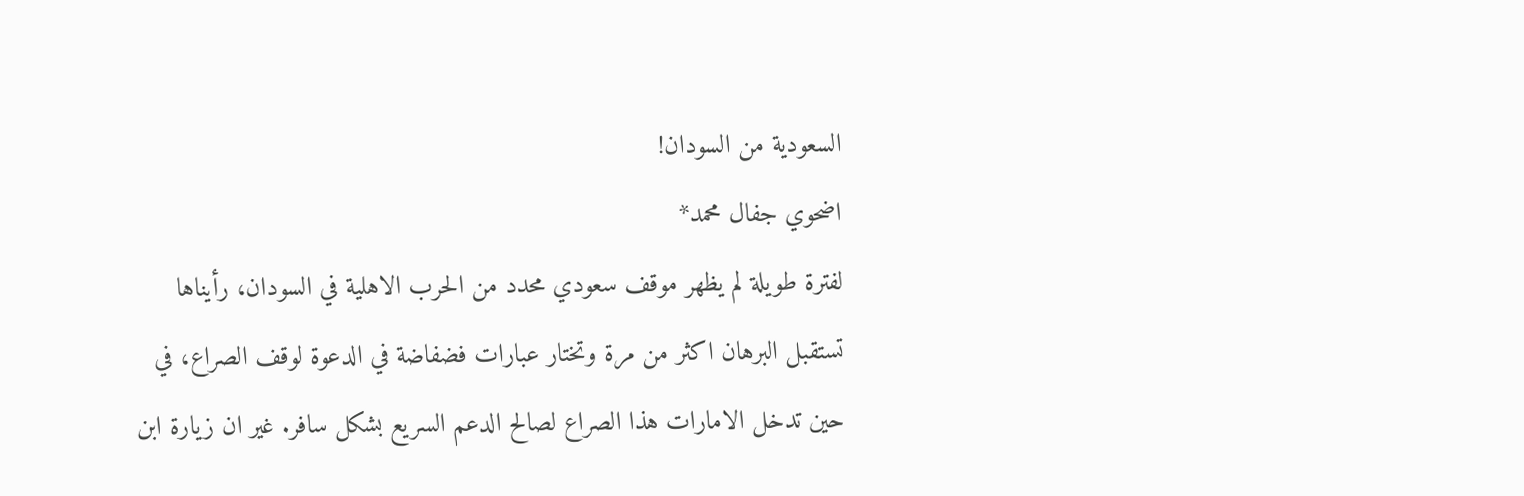السعودية من السودان!
اضحوي جفال محمد*
لفترة طويلة لم يظهر موقف سعودي محدد من الحرب الاهلية في السودان، رأيناها تستقبل البرهان اكثر من مرة وتختار عبارات فضفاضة في الدعوة لوقف الصراع، في حين تدخل الامارات هذا الصراع لصالح الدعم السريع بشكل سافر. غير ان زيارة ابن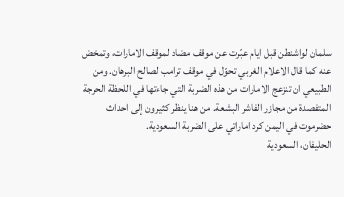سلمان لواشنطن قبل ايام عبّرت عن موقف مضاد لموقف الامارات، وتمخض عنه كما قال الاعلام الغربي تحوّل في موقف ترامب لصالح البرهان. ومن الطبيعي ان تنزعج الامارات من هذه الضربة التي جاءتها في اللحظة الحرجة المتفصدة من مجازر الفاشر البشعة. من هنا ينظر كثيرون إلى احداث حضرموت في اليمن كرد اماراتي على الضربة السعودية.
الحليفان، السعودية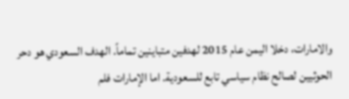والامارات، دخلا اليمن عام 2015 لهدفين متباينين تماماً. الهدف السعودي هو دحر الحوثيين لصالح نظام سياسي تابع للسعودية. اما الإمارات فلم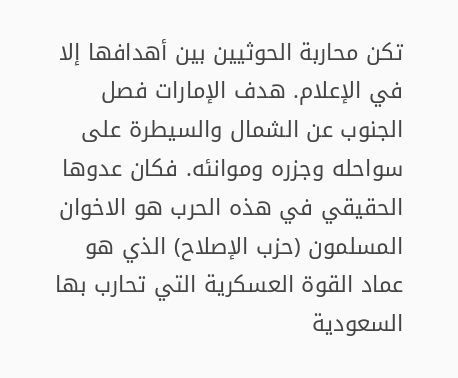تكن محاربة الحوثيين بين أهدافها إلا في الإعلام. هدف الإمارات فصل الجنوب عن الشمال والسيطرة على سواحله وجزره وموانئه. فكان عدوها الحقيقي في هذه الحرب هو الاخوان المسلمون (حزب الإصلاح) الذي هو عماد القوة العسكرية التي تحارب بها السعودية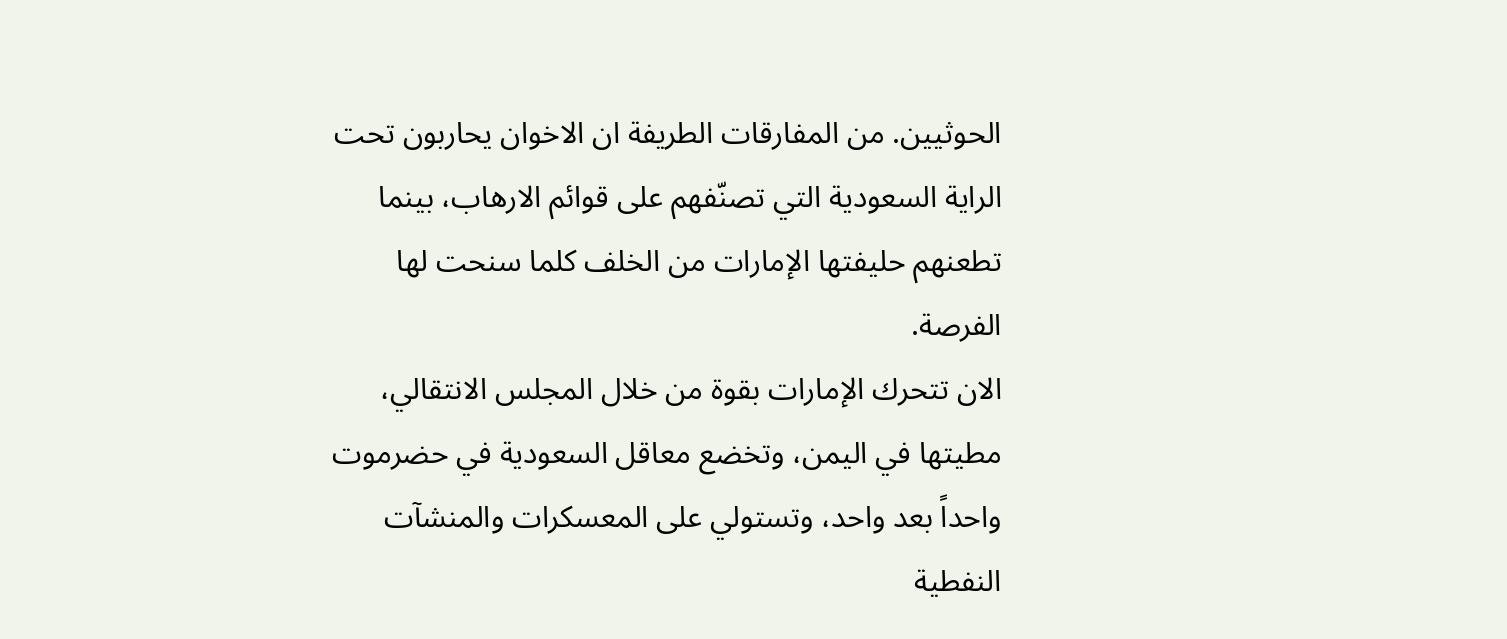الحوثيين. من المفارقات الطريفة ان الاخوان يحاربون تحت الراية السعودية التي تصنّفهم على قوائم الارهاب، بينما تطعنهم حليفتها الإمارات من الخلف كلما سنحت لها الفرصة.
الان تتحرك الإمارات بقوة من خلال المجلس الانتقالي، مطيتها في اليمن، وتخضع معاقل السعودية في حضرموت واحداً بعد واحد، وتستولي على المعسكرات والمنشآت النفطية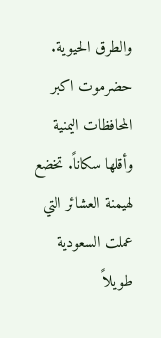والطرق الحيوية.
حضرموت اكبر المحافظات اليمنية وأقلها سكاناً. تخضع لهيمنة العشائر التي عملت السعودية طويلاً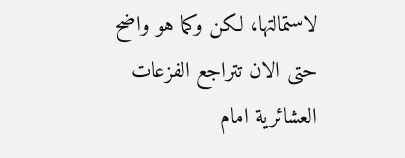لاستمالتها، لكن وكما هو واضح حتى الان تتراجع الفزعات العشائرية امام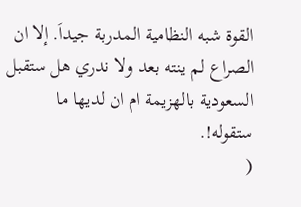القوة شبه النظامية المدربة جيداَ. إلا ان الصراع لم ينته بعد ولا ندري هل ستقبل السعودية بالهزيمة ام ان لديها ما ستقوله!.
(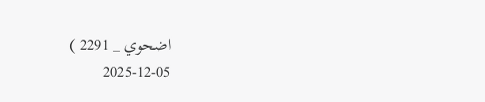اضحوي _ 2291 )
2025-12-05